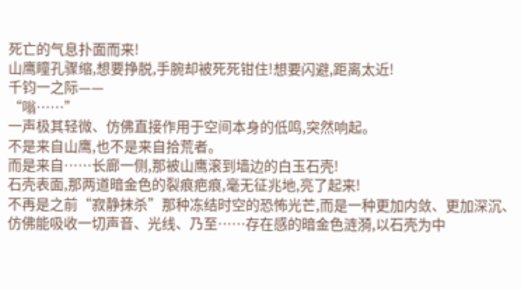死亡的气息扑面而来!
山鹰瞳孔骤缩,想要挣脱,手腕却被死死钳住!想要闪避,距离太近!
千钧一之际——
“嗡……”
一声极其轻微、仿佛直接作用于空间本身的低鸣,突然响起。
不是来自山鹰,也不是来自拾荒者。
而是来自……长廊一侧,那被山鹰滚到墙边的白玉石壳!
石壳表面,那两道暗金色的裂痕疤痕,毫无征兆地,亮了起来!
不再是之前“寂静抹杀”那种冻结时空的恐怖光芒,而是一种更加内敛、更加深沉、仿佛能吸收一切声音、光线、乃至……存在感的暗金色涟漪,以石壳为中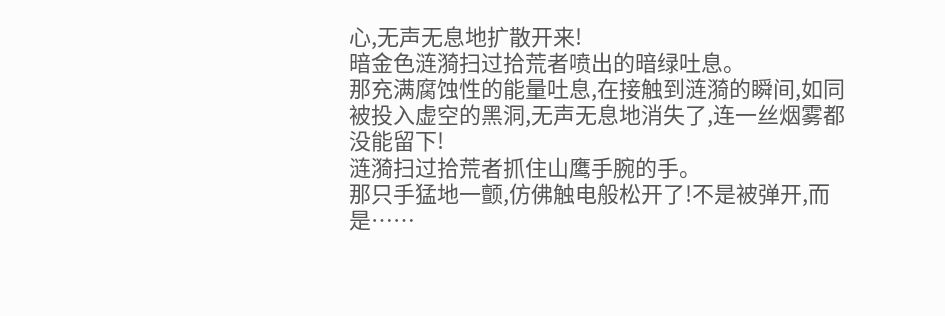心,无声无息地扩散开来!
暗金色涟漪扫过拾荒者喷出的暗绿吐息。
那充满腐蚀性的能量吐息,在接触到涟漪的瞬间,如同被投入虚空的黑洞,无声无息地消失了,连一丝烟雾都没能留下!
涟漪扫过拾荒者抓住山鹰手腕的手。
那只手猛地一颤,仿佛触电般松开了!不是被弹开,而是……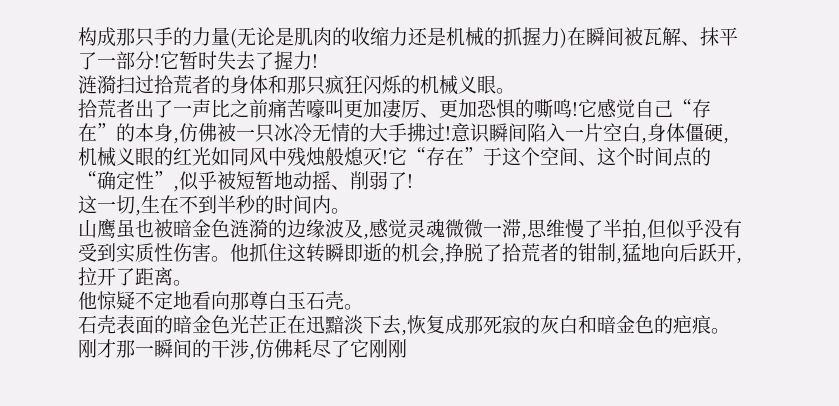构成那只手的力量(无论是肌肉的收缩力还是机械的抓握力)在瞬间被瓦解、抹平了一部分!它暂时失去了握力!
涟漪扫过拾荒者的身体和那只疯狂闪烁的机械义眼。
拾荒者出了一声比之前痛苦嚎叫更加凄厉、更加恐惧的嘶鸣!它感觉自己“存在”的本身,仿佛被一只冰冷无情的大手拂过!意识瞬间陷入一片空白,身体僵硬,机械义眼的红光如同风中残烛般熄灭!它“存在”于这个空间、这个时间点的“确定性”,似乎被短暂地动摇、削弱了!
这一切,生在不到半秒的时间内。
山鹰虽也被暗金色涟漪的边缘波及,感觉灵魂微微一滞,思维慢了半拍,但似乎没有受到实质性伤害。他抓住这转瞬即逝的机会,挣脱了拾荒者的钳制,猛地向后跃开,拉开了距离。
他惊疑不定地看向那尊白玉石壳。
石壳表面的暗金色光芒正在迅黯淡下去,恢复成那死寂的灰白和暗金色的疤痕。刚才那一瞬间的干涉,仿佛耗尽了它刚刚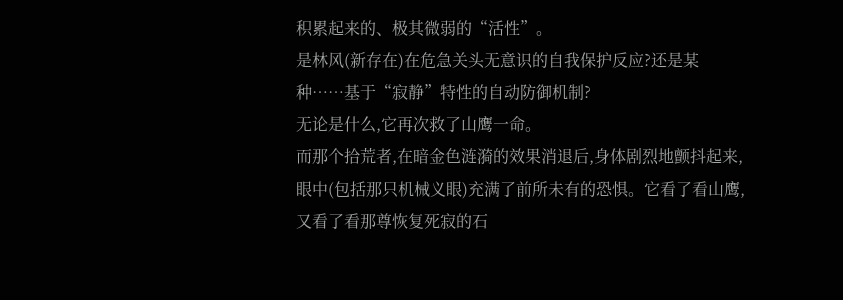积累起来的、极其微弱的“活性”。
是林风(新存在)在危急关头无意识的自我保护反应?还是某种……基于“寂静”特性的自动防御机制?
无论是什么,它再次救了山鹰一命。
而那个拾荒者,在暗金色涟漪的效果消退后,身体剧烈地颤抖起来,眼中(包括那只机械义眼)充满了前所未有的恐惧。它看了看山鹰,又看了看那尊恢复死寂的石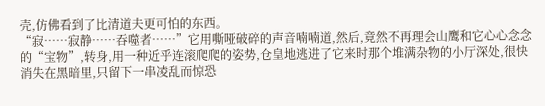壳,仿佛看到了比清道夫更可怕的东西。
“寂……寂静……吞噬者……”它用嘶哑破碎的声音喃喃道,然后,竟然不再理会山鹰和它心心念念的“宝物”,转身,用一种近乎连滚爬爬的姿势,仓皇地逃进了它来时那个堆满杂物的小厅深处,很快消失在黑暗里,只留下一串凌乱而惊恐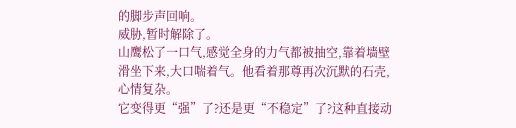的脚步声回响。
威胁,暂时解除了。
山鹰松了一口气,感觉全身的力气都被抽空,靠着墙壁滑坐下来,大口喘着气。他看着那尊再次沉默的石壳,心情复杂。
它变得更“强”了?还是更“不稳定”了?这种直接动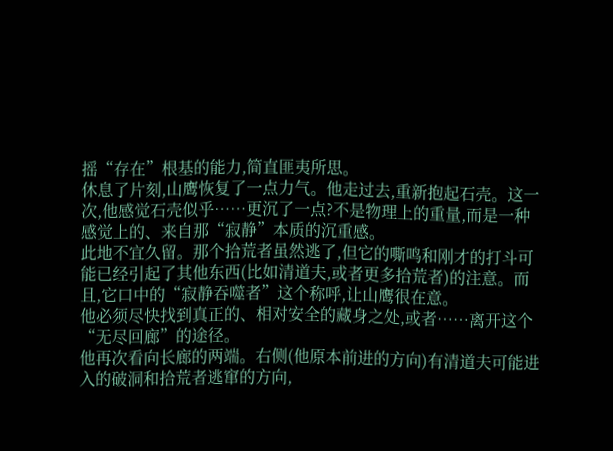摇“存在”根基的能力,简直匪夷所思。
休息了片刻,山鹰恢复了一点力气。他走过去,重新抱起石壳。这一次,他感觉石壳似乎……更沉了一点?不是物理上的重量,而是一种感觉上的、来自那“寂静”本质的沉重感。
此地不宜久留。那个拾荒者虽然逃了,但它的嘶鸣和刚才的打斗可能已经引起了其他东西(比如清道夫,或者更多拾荒者)的注意。而且,它口中的“寂静吞噬者”这个称呼,让山鹰很在意。
他必须尽快找到真正的、相对安全的藏身之处,或者……离开这个“无尽回廊”的途径。
他再次看向长廊的两端。右侧(他原本前进的方向)有清道夫可能进入的破洞和拾荒者逃窜的方向,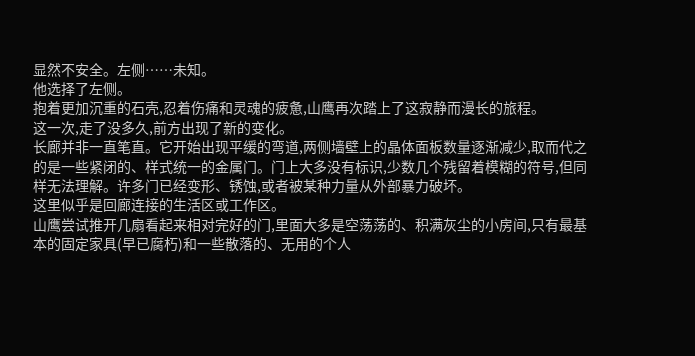显然不安全。左侧……未知。
他选择了左侧。
抱着更加沉重的石壳,忍着伤痛和灵魂的疲惫,山鹰再次踏上了这寂静而漫长的旅程。
这一次,走了没多久,前方出现了新的变化。
长廊并非一直笔直。它开始出现平缓的弯道,两侧墙壁上的晶体面板数量逐渐减少,取而代之的是一些紧闭的、样式统一的金属门。门上大多没有标识,少数几个残留着模糊的符号,但同样无法理解。许多门已经变形、锈蚀,或者被某种力量从外部暴力破坏。
这里似乎是回廊连接的生活区或工作区。
山鹰尝试推开几扇看起来相对完好的门,里面大多是空荡荡的、积满灰尘的小房间,只有最基本的固定家具(早已腐朽)和一些散落的、无用的个人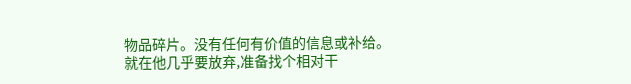物品碎片。没有任何有价值的信息或补给。
就在他几乎要放弃,准备找个相对干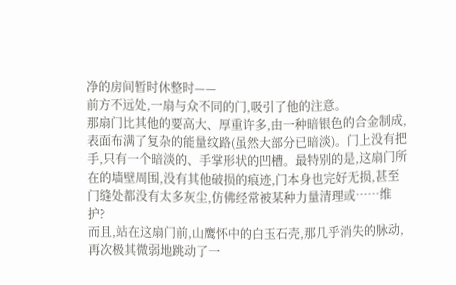净的房间暂时休整时——
前方不远处,一扇与众不同的门,吸引了他的注意。
那扇门比其他的要高大、厚重许多,由一种暗银色的合金制成,表面布满了复杂的能量纹路(虽然大部分已暗淡)。门上没有把手,只有一个暗淡的、手掌形状的凹槽。最特别的是,这扇门所在的墙壁周围,没有其他破损的痕迹,门本身也完好无损,甚至门缝处都没有太多灰尘,仿佛经常被某种力量清理或……维护?
而且,站在这扇门前,山鹰怀中的白玉石壳,那几乎消失的脉动,再次极其微弱地跳动了一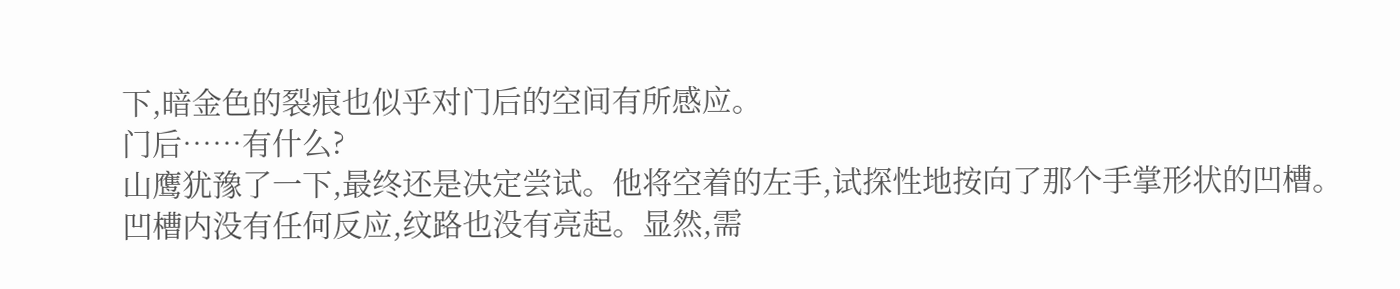下,暗金色的裂痕也似乎对门后的空间有所感应。
门后……有什么?
山鹰犹豫了一下,最终还是决定尝试。他将空着的左手,试探性地按向了那个手掌形状的凹槽。
凹槽内没有任何反应,纹路也没有亮起。显然,需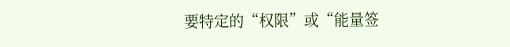要特定的“权限”或“能量签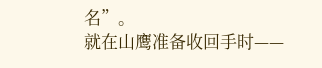名”。
就在山鹰准备收回手时——